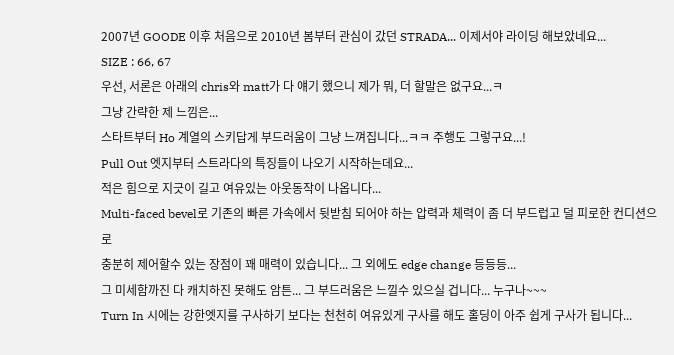2007년 GOODE 이후 처음으로 2010년 봄부터 관심이 갔던 STRADA... 이제서야 라이딩 해보았네요...
SIZE : 66, 67
우선, 서론은 아래의 chris와 matt가 다 얘기 했으니 제가 뭐, 더 할말은 없구요...ㅋ
그냥 간략한 제 느낌은...
스타트부터 Ho 계열의 스키답게 부드러움이 그냥 느껴집니다...ㅋㅋ 주행도 그렇구요...!
Pull Out 엣지부터 스트라다의 특징들이 나오기 시작하는데요...
적은 힘으로 지긋이 길고 여유있는 아웃동작이 나옵니다...
Multi-faced bevel로 기존의 빠른 가속에서 뒷받침 되어야 하는 압력과 체력이 좀 더 부드럽고 덜 피로한 컨디션으로
충분히 제어할수 있는 장점이 꽤 매력이 있습니다... 그 외에도 edge change 등등등...
그 미세함까진 다 캐치하진 못해도 암튼... 그 부드러움은 느낄수 있으실 겁니다... 누구나~~~
Turn In 시에는 강한엣지를 구사하기 보다는 천천히 여유있게 구사를 해도 홀딩이 아주 쉽게 구사가 됩니다...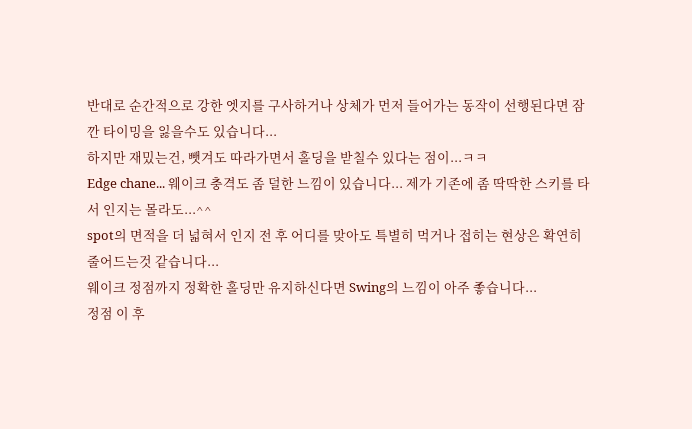반대로 순간적으로 강한 엣지를 구사하거나 상체가 먼저 들어가는 동작이 선행된다면 잠깐 타이밍을 잃을수도 있습니다...
하지만 재밌는건, 뺏겨도 따라가면서 홀딩을 받칠수 있다는 점이...ㅋㅋ
Edge chane... 웨이크 충격도 좀 덜한 느낌이 있습니다... 제가 기존에 좀 딱딱한 스키를 타서 인지는 몰라도...^^
spot의 면적을 더 넓혀서 인지 전 후 어디를 맞아도 특별히 먹거나 접히는 현상은 확연히 줄어드는것 같습니다...
웨이크 정점까지 정확한 홀딩만 유지하신다면 Swing의 느낌이 아주 좋습니다...
정점 이 후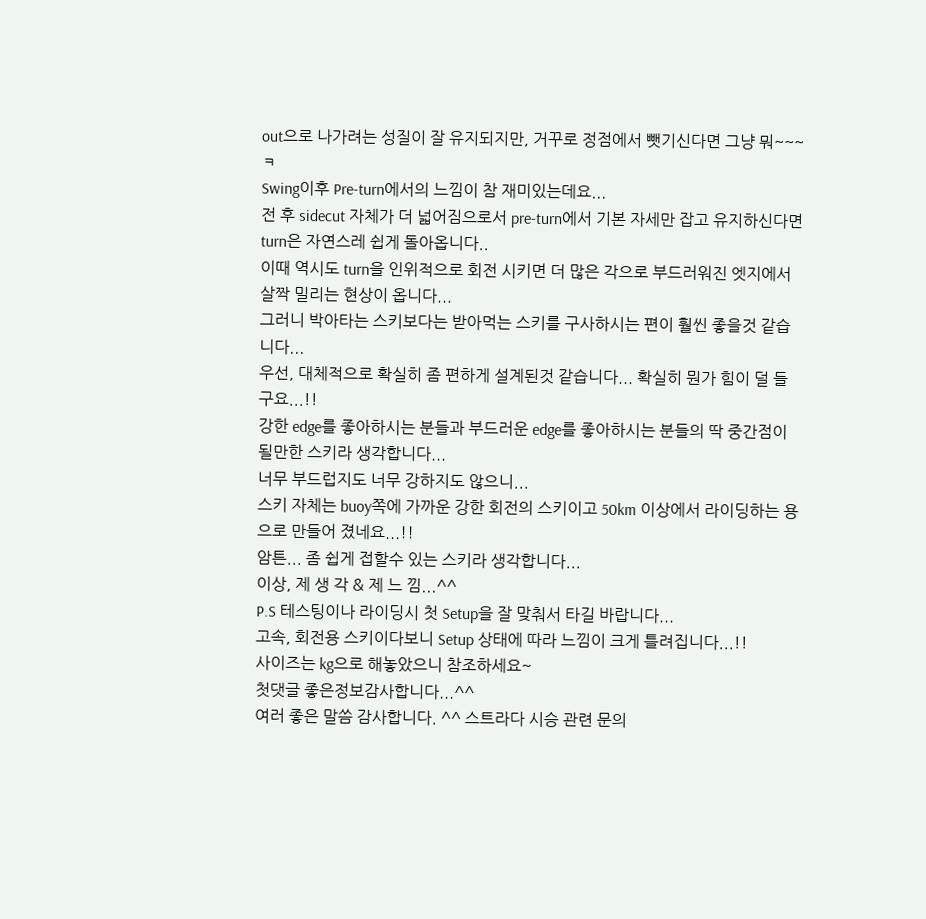out으로 나가려는 성질이 잘 유지되지만, 거꾸로 정점에서 뺏기신다면 그냥 뭐~~~ㅋ
Swing이후 Pre-turn에서의 느낌이 참 재미있는데요...
전 후 sidecut 자체가 더 넓어짐으로서 pre-turn에서 기본 자세만 잡고 유지하신다면 turn은 자연스레 쉽게 돌아옵니다..
이때 역시도 turn을 인위적으로 회전 시키면 더 많은 각으로 부드러워진 엣지에서 살짝 밀리는 현상이 옵니다...
그러니 박아타는 스키보다는 받아먹는 스키를 구사하시는 편이 훨씬 좋을것 같습니다...
우선, 대체적으로 확실히 좀 편하게 설계된것 같습니다... 확실히 뭔가 힘이 덜 들구요...!!
강한 edge를 좋아하시는 분들과 부드러운 edge를 좋아하시는 분들의 딱 중간점이 될만한 스키라 생각합니다...
너무 부드럽지도 너무 강하지도 않으니...
스키 자체는 buoy쪽에 가까운 강한 회전의 스키이고 50km 이상에서 라이딩하는 용으로 만들어 졌네요...!!
암튼... 좀 쉽게 접할수 있는 스키라 생각합니다...
이상, 제 생 각 & 제 느 낌...^^
P.S 테스팅이나 라이딩시 첫 Setup을 잘 맞춰서 타길 바랍니다...
고속, 회전용 스키이다보니 Setup 상태에 따라 느낌이 크게 틀려집니다...!!
사이즈는 kg으로 해놓았으니 참조하세요~
첫댓글 좋은정보감사합니다...^^
여러 좋은 말씀 감사합니다. ^^ 스트라다 시승 관련 문의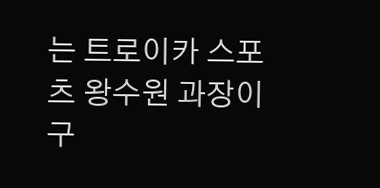는 트로이카 스포츠 왕수원 과장이구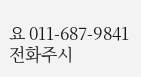요 011-687-9841
전화주시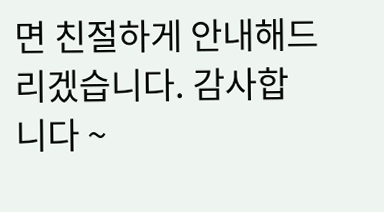면 친절하게 안내해드리겠습니다. 감사합니다 ~